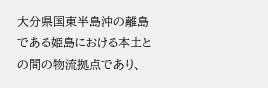大分県国東半島沖の離島である姫島における本土との間の物流拠点であり、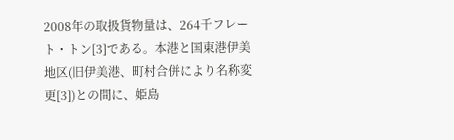2008年の取扱貨物量は、264千フレート・トン[3]である。本港と国東港伊美地区(旧伊美港、町村合併により名称変更[3])との間に、姫島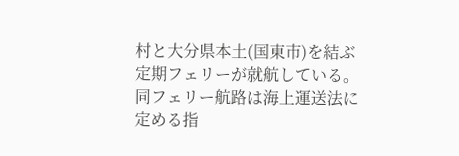村と大分県本土(国東市)を結ぶ定期フェリーが就航している。同フェリー航路は海上運送法に定める指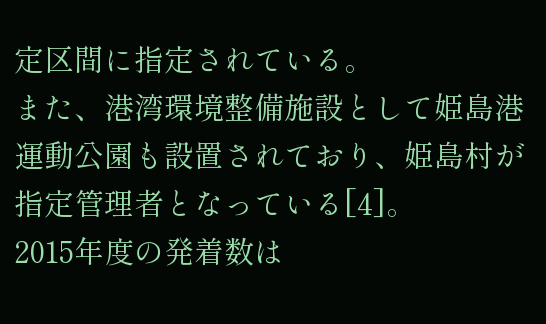定区間に指定されている。
また、港湾環境整備施設として姫島港運動公園も設置されており、姫島村が指定管理者となっている[4]。
2015年度の発着数は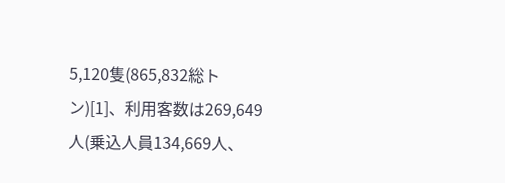5,120隻(865,832総トン)[1]、利用客数は269,649人(乗込人員134,669人、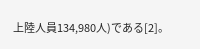上陸人員134,980人)である[2]。